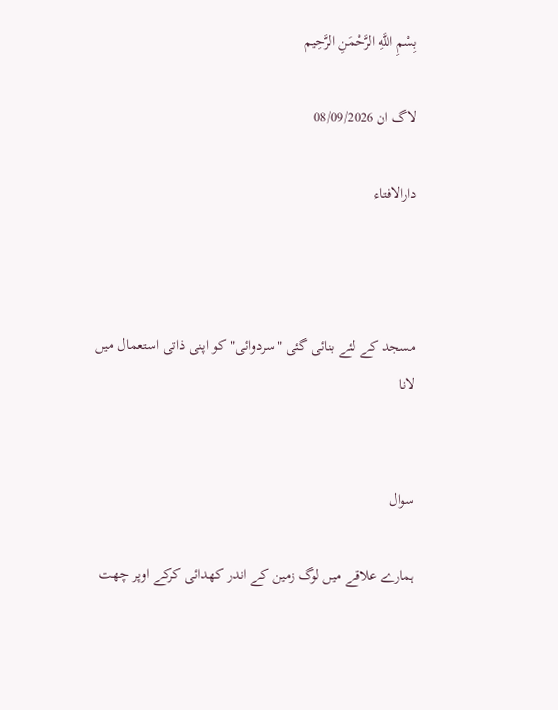بِسْمِ اللَّهِ الرَّحْمَنِ الرَّحِيم

لاگ ان 08/09/2026

دارالافتاء



مسجد کے لئے بنائی گئی "سردوائی" کو اپنی ذاتی استعمال میں لانا


سوال

ہمارے علاقے میں لوگ زمین کے اندر کھدائی کرکے اوپر چھت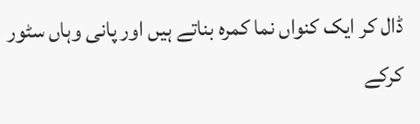ڈال کر ایک کنواں نما کمرہ بناتے ہیں اور پانی وہاں سٹور کرکے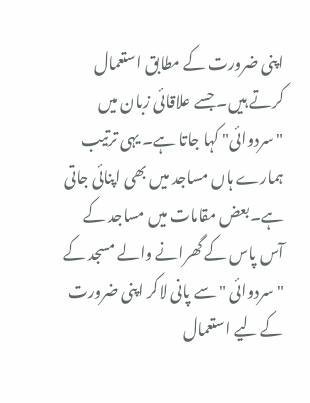اپنی ضرورت کے مطابق استعمال کرتے ہیں۔ جسے علاقائی زبان میں "سردوائی" کہا جاتا ہے۔ یہی ترتیب ہمارے ہاں مساجد میں بھی اپنائی جاتی ہے۔بعض مقامات میں مساجد کے آس پاس کے گھرانے والے مسجد کے "سردوائی " سے پانی لاکر اپنی ضرورت کے لیے استعمال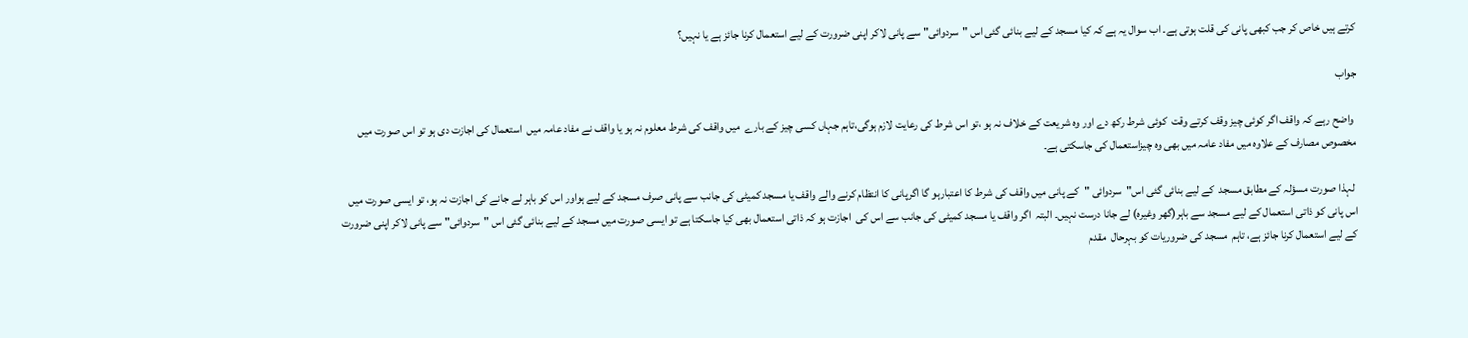کرتے ہیں خاص کر جب کبھی پانی کی قلت ہوتی ہے۔ اب سوال یہ ہے کہ کیا مسجد کے لیے بنائی گئی اس "سردوائی" سے پانی لاکر اپنی ضرورت کے لیے استعمال کرنا جائز ہے یا نہیں؟

جواب

 واضح رہے کہ واقف اگر کوئی چیز وقف کرتے وقت  کوئی شرط رکھ دے اور وہ شریعت کے خلاف نہ ہو ،تو اس شرط کی رعایت لازم ہوگی،تاہم جہاں کسی چیز کے بارے  میں واقف کی شرط معلوم نہ ہو یا واقف نے مفاد عامہ میں  استعمال کی اجازت دی ہو تو اس صورت میں مخصوص مصارف کے علاوہ میں مفاد عامہ میں بھی وہ چیزاستعمال کی جاسکتی ہے۔

 لہذا صورت مسؤلہ کے مطابق مسجد  کے لیے بنائی گئی اس"سردوائی "کے پانی میں واقف کی شرط کا اعتبارہو گا اگرپانی کا انتظام کرنے والے واقف یا مسجد کمیٹی کی جانب سے پانی صرف مسجد کے لیے ہواور اس کو باہر لے جانے کی اجازت نہ ہو، تو ایسی صورت میں اس پانی کو ذاتی استعمال کے لیے مسجد سے باہر(گھر وغیرہ) لے جانا درست نہیں۔ البتہ  اگر واقف یا مسجد کمیٹی کی جانب سے اس کی  اجازت ہو کہ ذاتی استعمال بھی کیا جاسکتا ہے تو ایسی صورت میں مسجد کے لیے بنائی گئی اس "سردوائی" سے پانی لاکر اپنی ضرورت کے لیے استعمال کرنا جائز ہے، تاہم  مسجد کی ضروریات کو بہرحال  مقدم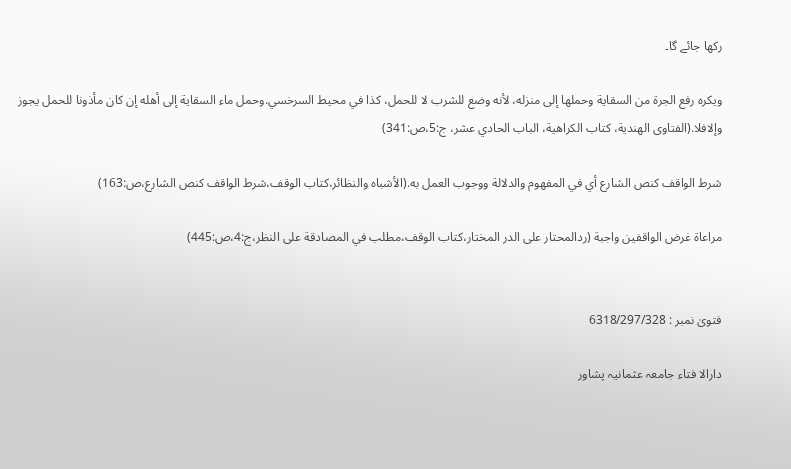رکھا جائے گا۔

ويكره ‌رفع ‌الجرة من السقاية وحملها إلى منزله، لأنه وضع للشرب لا للحمل، كذا في محيط السرخسي.وحمل ماء السقاية إلى أهله إن كان مأذونا للحمل يجوز وإلافلا.(الفتاوى الهندية، كتاب الكراهية، الباب الحادي عشر، ج:5،ص:341)

شرط الواقف كنص الشارع أي في المفهوم والدلالة ووجوب العمل به.(الأشباه والنظائر،كتاب الوقف،شرط الواقف كنص الشارع،ص:163)

مراعاة ‌غرض ‌الواقفين ‌واجبة (ردالمحتار على الدر المختار،كتاب الوقف،مطلب في المصادقة على النظر،ج:4،ص:445)


فتویٰ نمبر : 6318/297/328

دارالا فتاء جامعہ عثمانیہ پشاور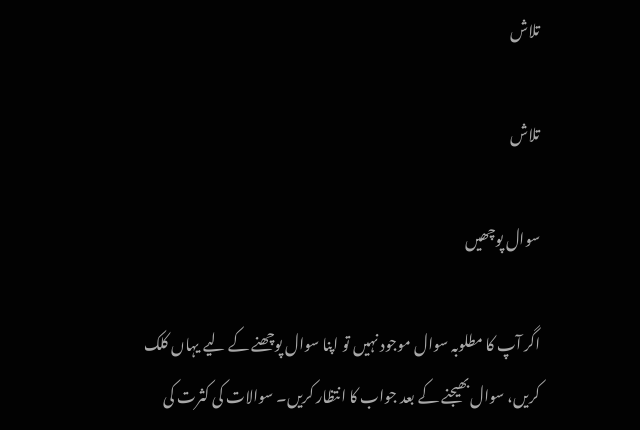تلاش

تلاش

سوال پوچھیں

اگر آپ کا مطلوبہ سوال موجود نہیں تو اپنا سوال پوچھنے کے لیے یہاں کلک کریں، سوال بھیجنے کے بعد جواب کا انتظار کریں۔ سوالات کی کثرت کی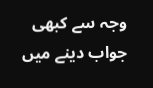وجہ سے کبھی جواب دینے میں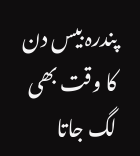پندرہ بیس دن کا وقت بھی لگ جاتا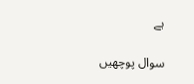ہے

سوال پوچھیں